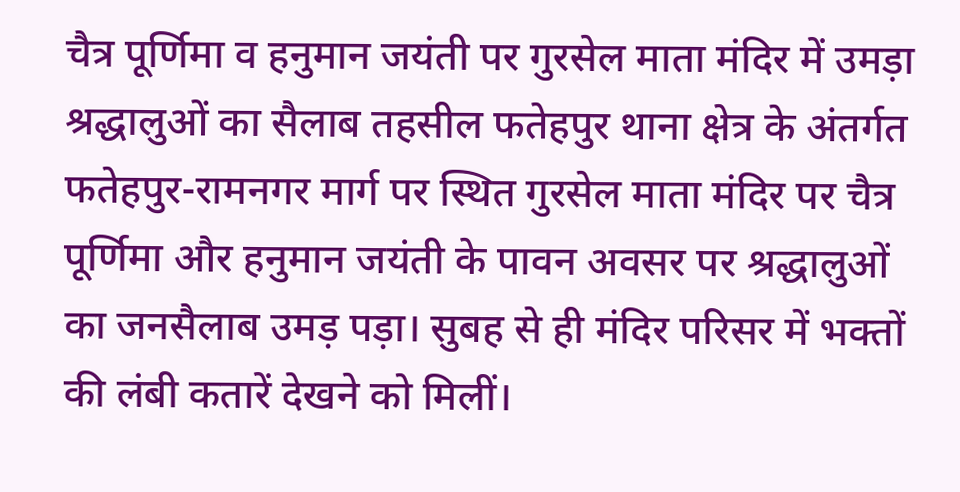चैत्र पूर्णिमा व हनुमान जयंती पर गुरसेल माता मंदिर में उमड़ा श्रद्धालुओं का सैलाब तहसील फतेहपुर थाना क्षेत्र के अंतर्गत फतेहपुर-रामनगर मार्ग पर स्थित गुरसेल माता मंदिर पर चैत्र पूर्णिमा और हनुमान जयंती के पावन अवसर पर श्रद्धालुओं का जनसैलाब उमड़ पड़ा। सुबह से ही मंदिर परिसर में भक्तों की लंबी कतारें देखने को मिलीं।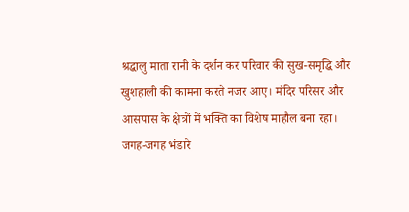श्रद्धालु माता रानी के दर्शन कर परिवार की सुख-समृद्धि और खुशहाली की कामना करते नजर आए। मंदिर परिसर और आसपास के क्षेत्रों में भक्ति का विशेष माहौल बना रहा। जगह-जगह भंडारे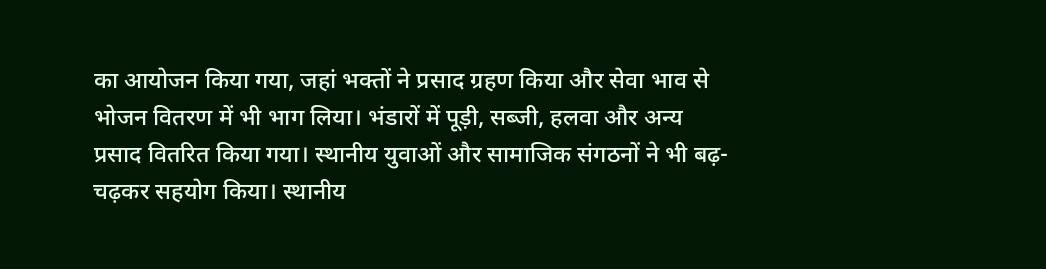का आयोजन किया गया, जहां भक्तों ने प्रसाद ग्रहण किया और सेवा भाव से भोजन वितरण में भी भाग लिया। भंडारों में पूड़ी, सब्जी, हलवा और अन्य प्रसाद वितरित किया गया। स्थानीय युवाओं और सामाजिक संगठनों ने भी बढ़-चढ़कर सहयोग किया। स्थानीय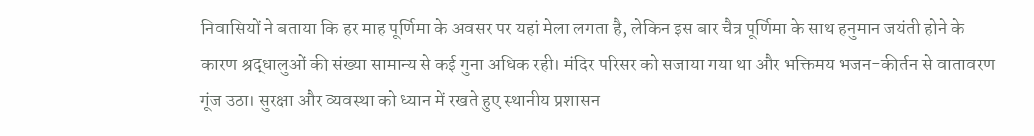निवासियों ने बताया कि हर माह पूर्णिमा के अवसर पर यहां मेला लगता है, लेकिन इस बार चैत्र पूर्णिमा के साथ हनुमान जयंती होने के कारण श्रद्धालुओं की संख्या सामान्य से कई गुना अधिक रही। मंदिर परिसर को सजाया गया था और भक्तिमय भजन-कीर्तन से वातावरण गूंज उठा। सुरक्षा और व्यवस्था को ध्यान में रखते हुए स्थानीय प्रशासन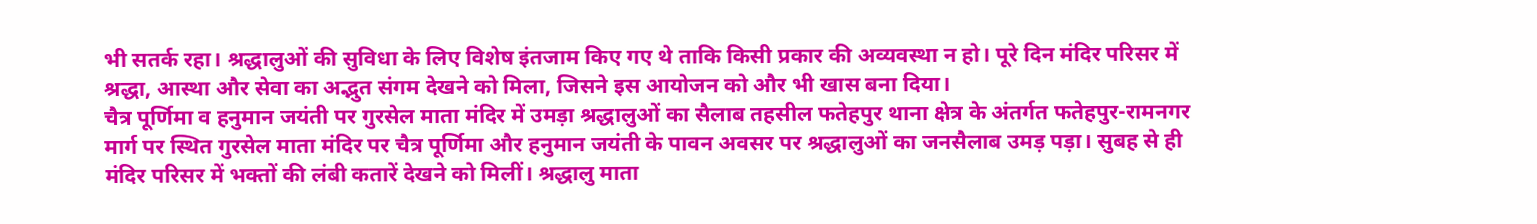भी सतर्क रहा। श्रद्धालुओं की सुविधा के लिए विशेष इंतजाम किए गए थे ताकि किसी प्रकार की अव्यवस्था न हो। पूरे दिन मंदिर परिसर में श्रद्धा, आस्था और सेवा का अद्भुत संगम देखने को मिला, जिसने इस आयोजन को और भी खास बना दिया।
चैत्र पूर्णिमा व हनुमान जयंती पर गुरसेल माता मंदिर में उमड़ा श्रद्धालुओं का सैलाब तहसील फतेहपुर थाना क्षेत्र के अंतर्गत फतेहपुर-रामनगर मार्ग पर स्थित गुरसेल माता मंदिर पर चैत्र पूर्णिमा और हनुमान जयंती के पावन अवसर पर श्रद्धालुओं का जनसैलाब उमड़ पड़ा। सुबह से ही मंदिर परिसर में भक्तों की लंबी कतारें देखने को मिलीं। श्रद्धालु माता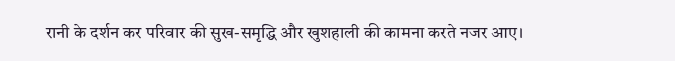रानी के दर्शन कर परिवार की सुख-समृद्धि और खुशहाली की कामना करते नजर आए।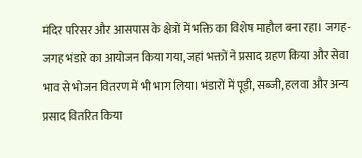मंदिर परिसर और आसपास के क्षेत्रों में भक्ति का विशेष माहौल बना रहा। जगह-जगह भंडारे का आयोजन किया गया, जहां भक्तों ने प्रसाद ग्रहण किया और सेवा भाव से भोजन वितरण में भी भाग लिया। भंडारों में पूड़ी, सब्जी, हलवा और अन्य प्रसाद वितरित किया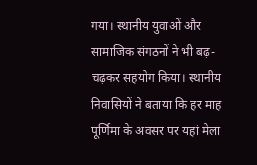गया। स्थानीय युवाओं और सामाजिक संगठनों ने भी बढ़-चढ़कर सहयोग किया। स्थानीय निवासियों ने बताया कि हर माह पूर्णिमा के अवसर पर यहां मेला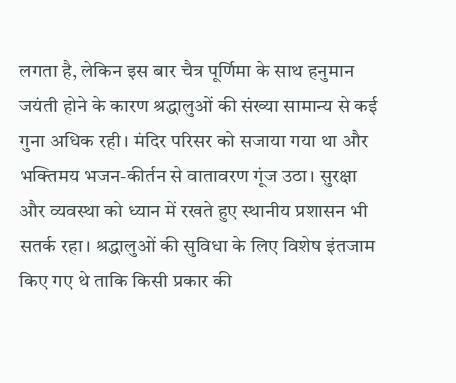लगता है, लेकिन इस बार चैत्र पूर्णिमा के साथ हनुमान जयंती होने के कारण श्रद्धालुओं की संख्या सामान्य से कई गुना अधिक रही। मंदिर परिसर को सजाया गया था और भक्तिमय भजन-कीर्तन से वातावरण गूंज उठा। सुरक्षा और व्यवस्था को ध्यान में रखते हुए स्थानीय प्रशासन भी सतर्क रहा। श्रद्धालुओं की सुविधा के लिए विशेष इंतजाम किए गए थे ताकि किसी प्रकार की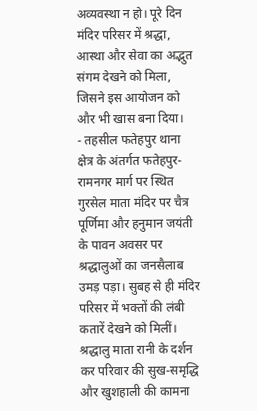अव्यवस्था न हो। पूरे दिन मंदिर परिसर में श्रद्धा, आस्था और सेवा का अद्भुत संगम देखने को मिला, जिसने इस आयोजन को और भी खास बना दिया।
- तहसील फतेहपुर थाना क्षेत्र के अंतर्गत फतेहपुर-रामनगर मार्ग पर स्थित गुरसेल माता मंदिर पर चैत्र पूर्णिमा और हनुमान जयंती के पावन अवसर पर श्रद्धालुओं का जनसैलाब उमड़ पड़ा। सुबह से ही मंदिर परिसर में भक्तों की लंबी कतारें देखने को मिलीं। श्रद्धालु माता रानी के दर्शन कर परिवार की सुख-समृद्धि और खुशहाली की कामना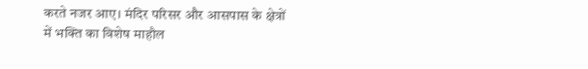करते नजर आए। मंदिर परिसर और आसपास के क्षेत्रों में भक्ति का विशेष माहौल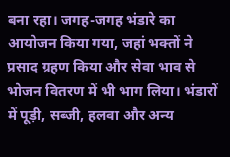बना रहा। जगह-जगह भंडारे का आयोजन किया गया, जहां भक्तों ने प्रसाद ग्रहण किया और सेवा भाव से भोजन वितरण में भी भाग लिया। भंडारों में पूड़ी, सब्जी, हलवा और अन्य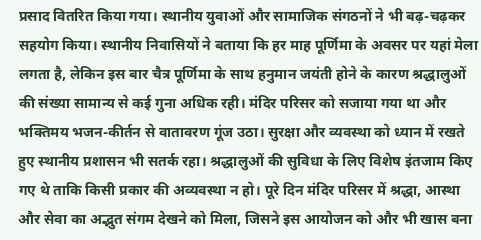प्रसाद वितरित किया गया। स्थानीय युवाओं और सामाजिक संगठनों ने भी बढ़-चढ़कर सहयोग किया। स्थानीय निवासियों ने बताया कि हर माह पूर्णिमा के अवसर पर यहां मेला लगता है, लेकिन इस बार चैत्र पूर्णिमा के साथ हनुमान जयंती होने के कारण श्रद्धालुओं की संख्या सामान्य से कई गुना अधिक रही। मंदिर परिसर को सजाया गया था और भक्तिमय भजन-कीर्तन से वातावरण गूंज उठा। सुरक्षा और व्यवस्था को ध्यान में रखते हुए स्थानीय प्रशासन भी सतर्क रहा। श्रद्धालुओं की सुविधा के लिए विशेष इंतजाम किए गए थे ताकि किसी प्रकार की अव्यवस्था न हो। पूरे दिन मंदिर परिसर में श्रद्धा, आस्था और सेवा का अद्भुत संगम देखने को मिला, जिसने इस आयोजन को और भी खास बना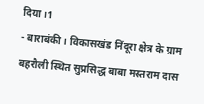दिया।1
- बाराबंकी। विकासखंड निंदूरा क्षेत्र के ग्राम बहरौली स्थित सुप्रसिद्ध बाबा मस्तराम दास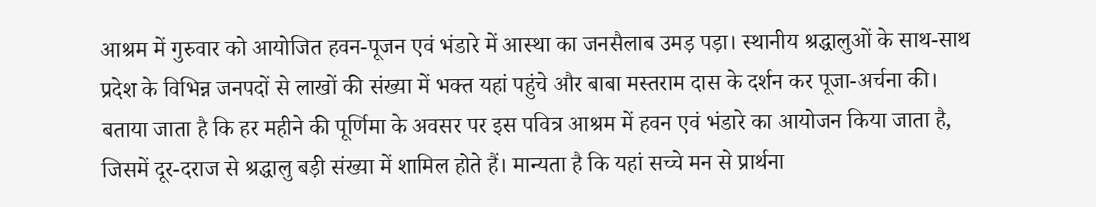आश्रम में गुरुवार को आयोजित हवन-पूजन एवं भंडारे में आस्था का जनसैलाब उमड़ पड़ा। स्थानीय श्रद्धालुओं के साथ-साथ प्रदेश के विभिन्न जनपदों से लाखों की संख्या में भक्त यहां पहुंचे और बाबा मस्तराम दास के दर्शन कर पूजा-अर्चना की। बताया जाता है कि हर महीने की पूर्णिमा के अवसर पर इस पवित्र आश्रम में हवन एवं भंडारे का आयोजन किया जाता है, जिसमें दूर-दराज से श्रद्धालु बड़ी संख्या में शामिल होते हैं। मान्यता है कि यहां सच्चे मन से प्रार्थना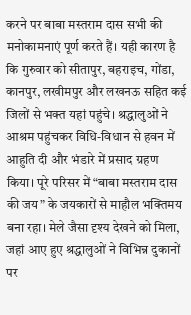करने पर बाबा मस्तराम दास सभी की मनोकामनाएं पूर्ण करते हैं। यही कारण है कि गुरुवार को सीतापुर, बहराइच, गोंडा, कानपुर, लखीमपुर और लखनऊ सहित कई जिलों से भक्त यहां पहुंचे। श्रद्धालुओं ने आश्रम पहुंचकर विधि-विधान से हवन में आहुति दी और भंडारे में प्रसाद ग्रहण किया। पूरे परिसर में “बाबा मस्तराम दास की जय” के जयकारों से माहौल भक्तिमय बना रहा। मेले जैसा दृश्य देखने को मिला, जहां आए हुए श्रद्धालुओं ने विभिन्न दुकानों पर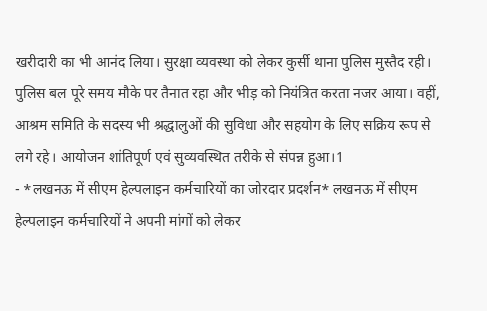खरीदारी का भी आनंद लिया। सुरक्षा व्यवस्था को लेकर कुर्सी थाना पुलिस मुस्तैद रही। पुलिस बल पूरे समय मौके पर तैनात रहा और भीड़ को नियंत्रित करता नजर आया। वहीं, आश्रम समिति के सदस्य भी श्रद्धालुओं की सुविधा और सहयोग के लिए सक्रिय रूप से लगे रहे। आयोजन शांतिपूर्ण एवं सुव्यवस्थित तरीके से संपन्न हुआ।1
- *लखनऊ में सीएम हेल्पलाइन कर्मचारियों का जोरदार प्रदर्शन* लखनऊ में सीएम हेल्पलाइन कर्मचारियों ने अपनी मांगों को लेकर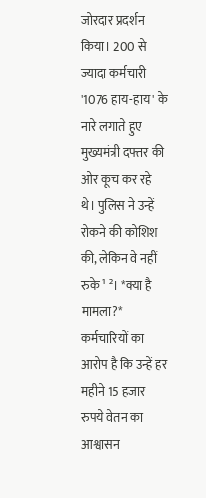जोरदार प्रदर्शन किया। 200 से ज्यादा कर्मचारी '1076 हाय-हाय' के नारे लगाते हुए मुख्यमंत्री दफ्तर की ओर कूच कर रहे थे। पुलिस ने उन्हें रोकने की कोशिश की, लेकिन वे नहीं रुके ¹ ²। *क्या है मामला?* कर्मचारियों का आरोप है कि उन्हें हर महीने 15 हजार रुपये वेतन का आश्वासन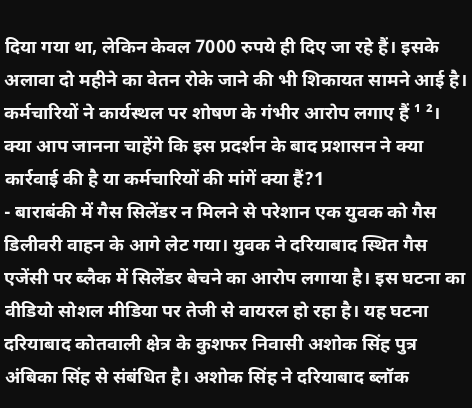दिया गया था, लेकिन केवल 7000 रुपये ही दिए जा रहे हैं। इसके अलावा दो महीने का वेतन रोके जाने की भी शिकायत सामने आई है। कर्मचारियों ने कार्यस्थल पर शोषण के गंभीर आरोप लगाए हैं ¹ ²। क्या आप जानना चाहेंगे कि इस प्रदर्शन के बाद प्रशासन ने क्या कार्रवाई की है या कर्मचारियों की मांगें क्या हैं?1
- बाराबंकी में गैस सिलेंडर न मिलने से परेशान एक युवक को गैस डिलीवरी वाहन के आगे लेट गया। युवक ने दरियाबाद स्थित गैस एजेंसी पर ब्लैक में सिलेंडर बेचने का आरोप लगाया है। इस घटना का वीडियो सोशल मीडिया पर तेजी से वायरल हो रहा है। यह घटना दरियाबाद कोतवाली क्षेत्र के कुशफर निवासी अशोक सिंह पुत्र अंबिका सिंह से संबंधित है। अशोक सिंह ने दरियाबाद ब्लॉक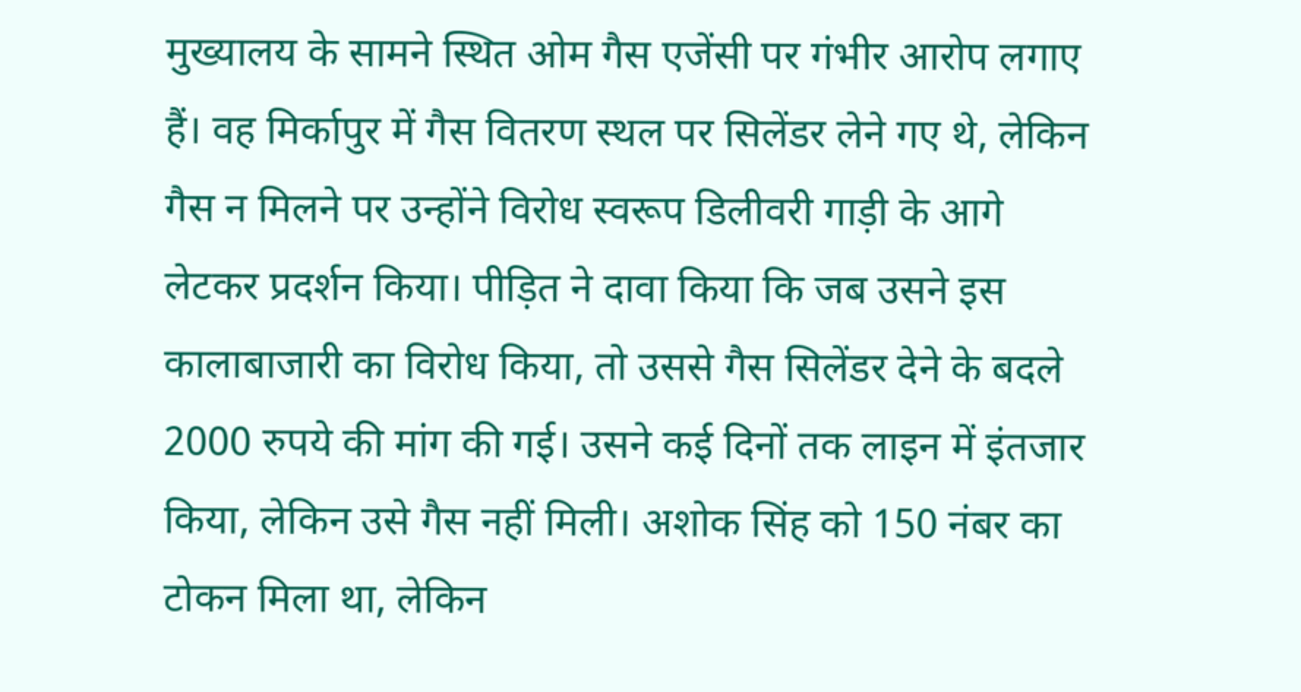मुख्यालय के सामने स्थित ओम गैस एजेंसी पर गंभीर आरोप लगाए हैं। वह मिर्कापुर में गैस वितरण स्थल पर सिलेंडर लेने गए थे, लेकिन गैस न मिलने पर उन्होंने विरोध स्वरूप डिलीवरी गाड़ी के आगे लेटकर प्रदर्शन किया। पीड़ित ने दावा किया कि जब उसने इस कालाबाजारी का विरोध किया, तो उससे गैस सिलेंडर देने के बदले 2000 रुपये की मांग की गई। उसने कई दिनों तक लाइन में इंतजार किया, लेकिन उसे गैस नहीं मिली। अशोक सिंह को 150 नंबर का टोकन मिला था, लेकिन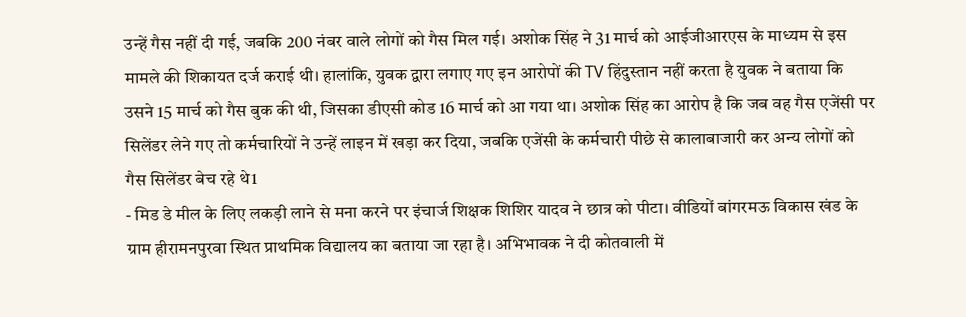उन्हें गैस नहीं दी गई, जबकि 200 नंबर वाले लोगों को गैस मिल गई। अशोक सिंह ने 31 मार्च को आईजीआरएस के माध्यम से इस मामले की शिकायत दर्ज कराई थी। हालांकि, युवक द्वारा लगाए गए इन आरोपों की TV हिंदुस्तान नहीं करता है युवक ने बताया कि उसने 15 मार्च को गैस बुक की थी, जिसका डीएसी कोड 16 मार्च को आ गया था। अशोक सिंह का आरोप है कि जब वह गैस एजेंसी पर सिलेंडर लेने गए तो कर्मचारियों ने उन्हें लाइन में खड़ा कर दिया, जबकि एजेंसी के कर्मचारी पीछे से कालाबाजारी कर अन्य लोगों को गैस सिलेंडर बेच रहे थे1
- मिड डे मील के लिए लकड़ी लाने से मना करने पर इंचार्ज शिक्षक शिशिर यादव ने छात्र को पीटा। वीडियों बांगरमऊ विकास खंड के ग्राम हीरामनपुरवा स्थित प्राथमिक विद्यालय का बताया जा रहा है। अभिभावक ने दी कोतवाली में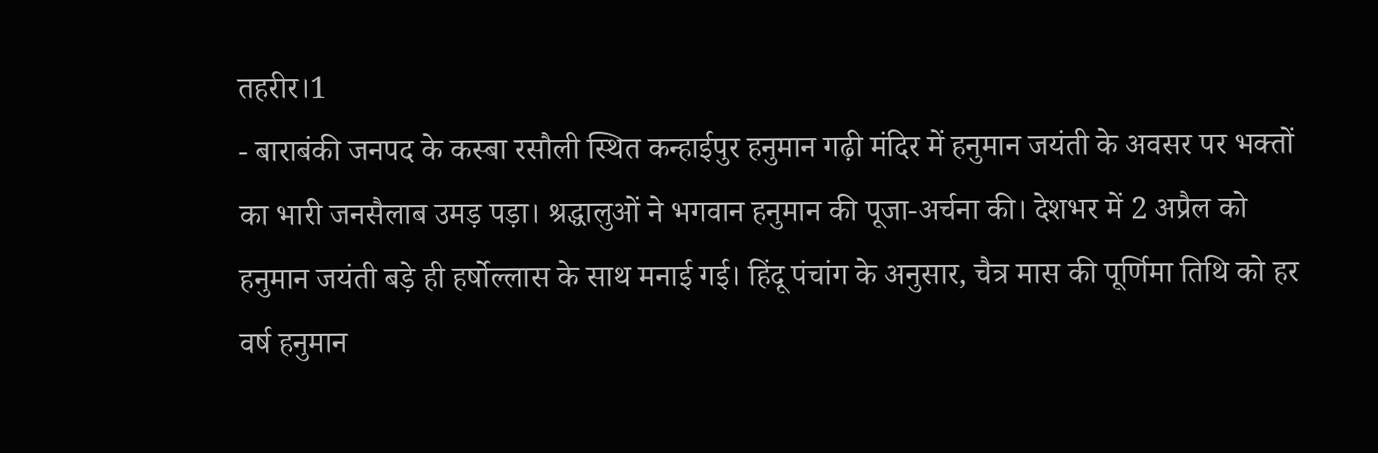तहरीर।1
- बाराबंकी जनपद के कस्बा रसौली स्थित कन्हाईपुर हनुमान गढ़ी मंदिर में हनुमान जयंती के अवसर पर भक्तों का भारी जनसैलाब उमड़ पड़ा। श्रद्धालुओं ने भगवान हनुमान की पूजा-अर्चना की। देशभर में 2 अप्रैल को हनुमान जयंती बड़े ही हर्षोल्लास के साथ मनाई गई। हिंदू पंचांग के अनुसार, चैत्र मास की पूर्णिमा तिथि को हर वर्ष हनुमान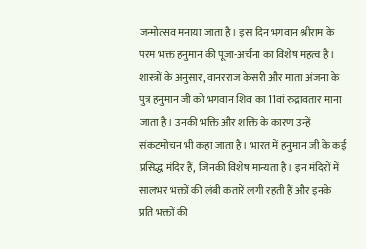जन्मोत्सव मनाया जाता है। इस दिन भगवान श्रीराम के परम भक्त हनुमान की पूजा-अर्चना का विशेष महत्व है। शास्त्रों के अनुसार, वानरराज केसरी और माता अंजना के पुत्र हनुमान जी को भगवान शिव का 11वां रुद्रावतार माना जाता है। उनकी भक्ति और शक्ति के कारण उन्हें संकटमोचन भी कहा जाता है। भारत में हनुमान जी के कई प्रसिद्ध मंदिर हैं, जिनकी विशेष मान्यता है। इन मंदिरों में सालभर भक्तों की लंबी कतारें लगी रहती हैं और इनके प्रति भक्तों की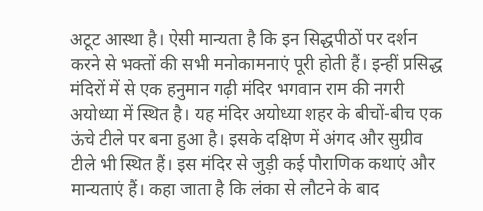अटूट आस्था है। ऐसी मान्यता है कि इन सिद्धपीठों पर दर्शन करने से भक्तों की सभी मनोकामनाएं पूरी होती हैं। इन्हीं प्रसिद्ध मंदिरों में से एक हनुमान गढ़ी मंदिर भगवान राम की नगरी अयोध्या में स्थित है। यह मंदिर अयोध्या शहर के बीचों-बीच एक ऊंचे टीले पर बना हुआ है। इसके दक्षिण में अंगद और सुग्रीव टीले भी स्थित हैं। इस मंदिर से जुड़ी कई पौराणिक कथाएं और मान्यताएं हैं। कहा जाता है कि लंका से लौटने के बाद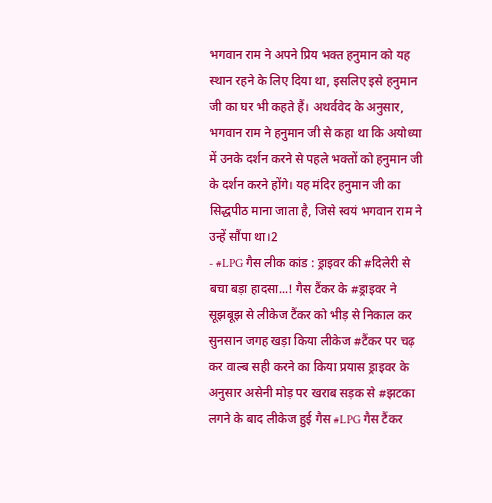भगवान राम ने अपने प्रिय भक्त हनुमान को यह स्थान रहने के लिए दिया था, इसलिए इसे हनुमान जी का घर भी कहते हैं। अथर्ववेद के अनुसार, भगवान राम ने हनुमान जी से कहा था कि अयोध्या में उनके दर्शन करने से पहले भक्तों को हनुमान जी के दर्शन करने होंगे। यह मंदिर हनुमान जी का सिद्धपीठ माना जाता है, जिसे स्वयं भगवान राम ने उन्हें सौंपा था।2
- #LPG गैस लीक कांड : ड्राइवर की #दिलेरी से बचा बड़ा हादसा...! गैस टैंकर के #ड्राइवर ने सूझबूझ से लीकेज टैंकर को भीड़ से निकाल कर सुनसान जगह खड़ा किया लीकेज #टैंकर पर चढ़ कर वाल्ब सही करने का किया प्रयास ड्राइवर के अनुसार असेनी मोड़ पर खराब सड़क से #झटका लगने के बाद लीकेज हुई गैस #LPG गैस टैंकर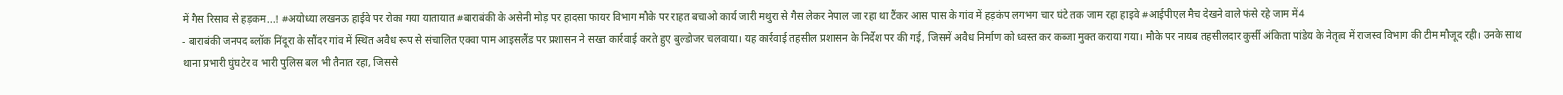में गैस रिसाव से हड़कम...! #अयोध्या लखनऊ हाईवे पर रोका गया यातायात #बाराबंकी के असेनी मोड़ पर हादसा फायर विभाग मौके पर राहत बचाओ कार्य जारी मथुरा से गैस लेकर नेपाल जा रहा था टैंकर आस पास के गांव में हड़कंप लगभग चार घंटे तक जाम रहा हाइवे #आईपीएल मैच देखने वाले फंसे रहे जाम में4
- बाराबंकी जनपद ब्लॉक निंदूरा के सौंदर गांव में स्थित अवैध रूप से संचालित एक्वा पाम आइसलैंड पर प्रशासन ने सख्त कार्रवाई करते हुए बुल्डोजर चलवाया। यह कार्रवाई तहसील प्रशासन के निर्देश पर की गई, जिसमें अवैध निर्माण को ध्वस्त कर कब्जा मुक्त कराया गया। मौके पर नायब तहसीलदार कुर्सी अंकिता पांडेय के नेतृत्व में राजस्व विभाग की टीम मौजूद रही। उनके साथ थाना प्रभारी घुंघटेर व भारी पुलिस बल भी तैनात रहा, जिससे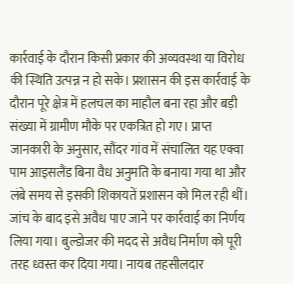कार्रवाई के दौरान किसी प्रकार की अव्यवस्था या विरोध की स्थिति उत्पन्न न हो सके। प्रशासन की इस कार्रवाई के दौरान पूरे क्षेत्र में हलचल का माहौल बना रहा और बड़ी संख्या में ग्रामीण मौके पर एकत्रित हो गए। प्राप्त जानकारी के अनुसार, सौंदर गांव में संचालित यह एक्वा पाम आइसलैंड बिना वैध अनुमति के बनाया गया था और लंबे समय से इसकी शिकायतें प्रशासन को मिल रही थीं। जांच के बाद इसे अवैध पाए जाने पर कार्रवाई का निर्णय लिया गया। बुल्डोजर की मदद से अवैध निर्माण को पूरी तरह ध्वस्त कर दिया गया। नायब तहसीलदार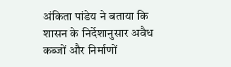अंकिता पांडेय ने बताया कि शासन के निर्देशानुसार अवैध कब्जों और निर्माणों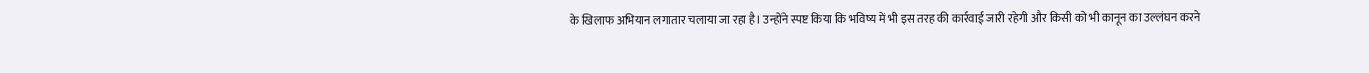के खिलाफ अभियान लगातार चलाया जा रहा है। उन्होंने स्पष्ट किया कि भविष्य में भी इस तरह की कार्रवाई जारी रहेगी और किसी को भी कानून का उल्लंघन करने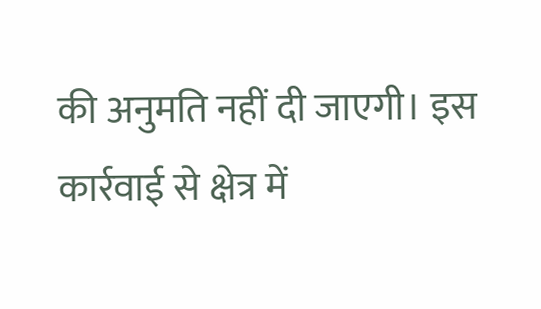की अनुमति नहीं दी जाएगी। इस कार्रवाई से क्षेत्र में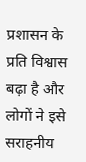प्रशासन के प्रति विश्वास बढ़ा है और लोगों ने इसे सराहनीय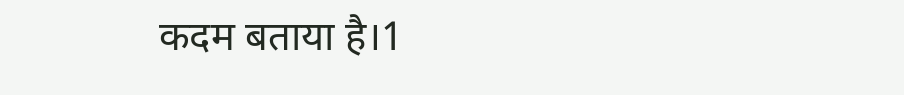कदम बताया है।1